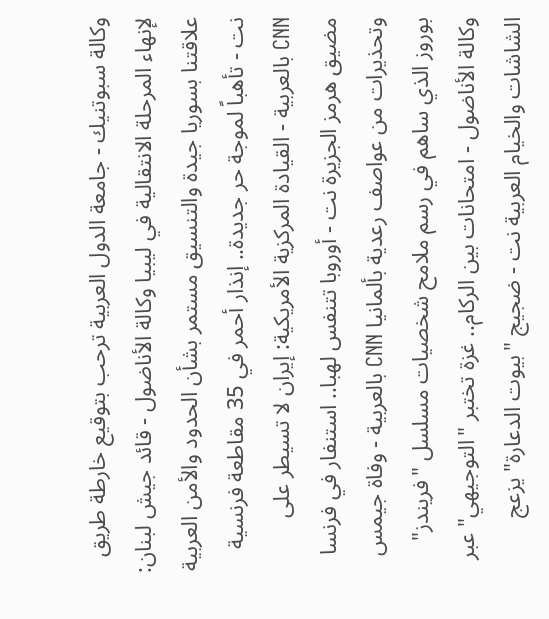وكالة سبوتنيك - جامعة الدول العربية ترحب بتوقيع خارطة طريق لإنهاء المرحلة الانتقالية في ليبيا وكالة الأناضول - قائد جيش لبنان: علاقتنا بسوريا جيدة والتنسيق مستمر بشأن الحدود والأمن العربية نت - تأهباً لموجة حر جديدة.. إنذار أحمر في 35 مقاطعة فرنسية CNN بالعربية - القيادة المركزية الأمريكية: إيران لا تسيطر على مضيق هرمز الجزيرة نت - أوروبا تتنفس لهبا.. استنفار في فرنسا وتحذيرات من عواصف رعدية بألمانيا CNN بالعربية - وفاة جيمس بوروز الذي ساهم في رسم ملامح شخصيات مسلسل "فريندز" وكالة الأناضول - امتحانات بين الركام.. غزة تختبر "التوجيهي" عبر الشاشات والخيام العربية نت - ضجيج "بيوت الدعارة" يزعج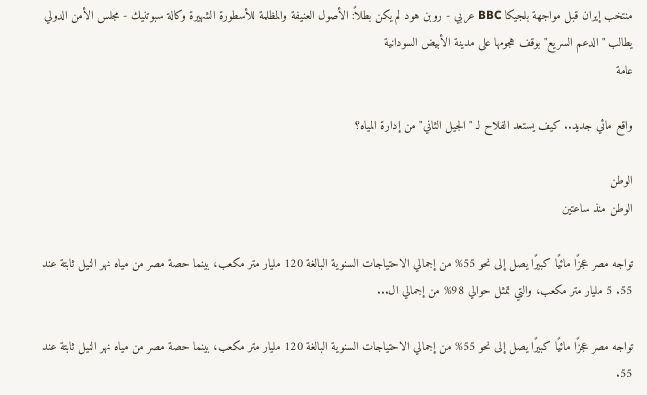منتخب إيران قبل مواجهة بلجيكا BBC عربي - روبن هود لم يكن بطلاً: الأصول العنيفة والمظلمة للأسطورة الشهيرة وكالة سبوتنيك - مجلس الأمن الدولي يطالب "الدعم السريع" بوقف هجومها على مدينة الأبيض السودانية
عامة

واقع مائي جديد.. كيف يستعد الفلاح لـ "الجيل الثاني" من إدارة المياه؟

الوطن
الوطن منذ ساعتين

تواجه مصر عجزًا مائيًا كبيرًا يصل إلى نحو 55% من إجمالي الاحتياجات السنوية البالغة 120 مليار متر مكعب، بينما حصة مصر من مياه نهر النيل ثابتة عند 55. 5 مليار متر مكعب، والتي تمثل حوالي 98% من إجمالي ال...

تواجه مصر عجزًا مائيًا كبيرًا يصل إلى نحو 55% من إجمالي الاحتياجات السنوية البالغة 120 مليار متر مكعب، بينما حصة مصر من مياه نهر النيل ثابتة عند 55.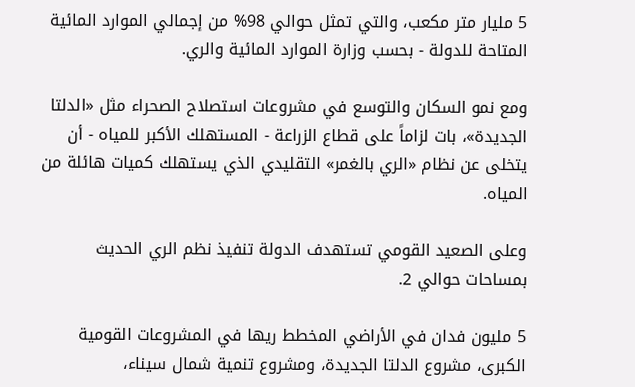5 مليار متر مكعب، والتي تمثل حوالي 98% من إجمالي الموارد المائية المتاحة للدولة - بحسب وزارة الموارد المائية والري.

ومع نمو السكان والتوسع في مشروعات استصلاح الصحراء مثل «الدلتا الجديدة»، بات لزاماً على قطاع الزراعة - المستهلك الأكبر للمياه - أن يتخلى عن نظام «الري بالغمر» التقليدي الذي يستهلك كميات هائلة من المياه.

وعلى الصعيد القومي تستهدف الدولة تنفيذ نظم الري الحديث بمساحات حوالي 2.

5 مليون فدان في الأراضي المخطط ريها في المشروعات القومية الكبرى، مشروع الدلتا الجديدة، ومشروع تنمية شمال سيناء،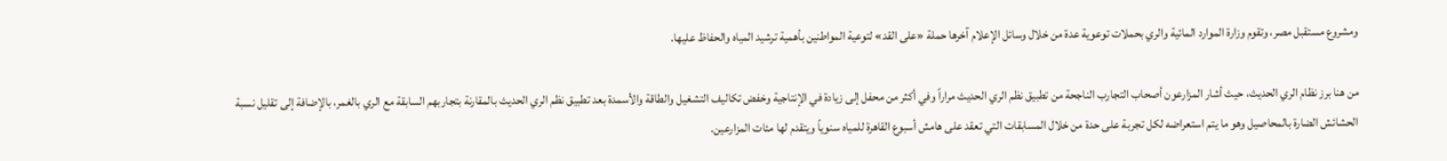ومشروع مستقبل مصر، وتقوم وزارة الموارد المائية والري بحملات توعوية عدة من خلال وسائل الإعلام آخرها حملة «على القد» لتوعية المواطنين بأهمية ترشيد المياه والحفاظ عليها.

من هنا برز نظام الري الحديث، حيث أشار المزارعون أصحاب التجارب الناجحة من تطبيق نظم الري الحديث مراراً وفي أكثر من محفل إلى زيادة في الإنتاجية وخفض تكاليف التشغيل والطاقة والأسمدة بعد تطبيق نظم الري الحديث بالمقارنة بتجاربهم السابقة مع الري بالغمر، بالإضافة إلى تقليل نسبة الحشائش الضارة بالمحاصيل وهو ما يتم استعراضه لكل تجربة على حدة من خلال المسابقات التي تعقد على هامش أسبوع القاهرة للمياه سنوياً ويتقدم لها مئات المزارعين.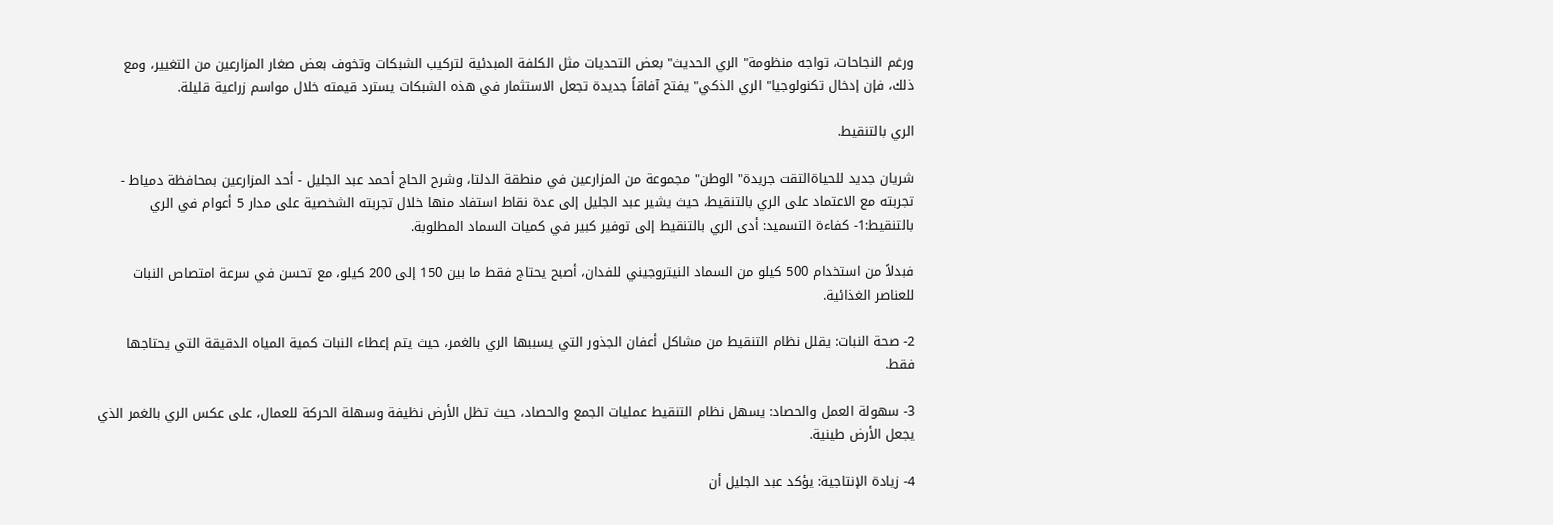ورغم النجاحات، تواجه منظومة" الري الحديث" بعض التحديات مثل الكلفة المبدئية لتركيب الشبكات وتخوف بعض صغار المزارعين من التغيير، ومع ذلك، فإن إدخال تكنولوجيا" الري الذكي" يفتح آفاقاً جديدة تجعل الاستثمار في هذه الشبكات يسترد قيمته خلال مواسم زراعية قليلة.

الري بالتنقيط.

شريان جديد للحياةالتقت جريدة" الوطن" مجموعة من المزارعين في منطقة الدلتا، وشرح الحاج أحمد عبد الجليل - أحد المزارعين بمحافظة دمياط - تجربته مع الاعتماد على الري بالتنقيط، حيث يشير عبد الجليل إلى عدة نقاط استفاد منها خلال تجربته الشخصية على مدار 5 أعوام في الري بالتنقيط:1- كفاءة التسميد: أدى الري بالتنقيط إلى توفير كبير في كميات السماد المطلوبة.

فبدلاً من استخدام 500 كيلو من السماد النيتروجيني للفدان، أصبح يحتاج فقط ما بين 150 إلى 200 كيلو، مع تحسن في سرعة امتصاص النبات للعناصر الغذائية.

2- صحة النبات: يقلل نظام التنقيط من مشاكل أعفان الجذور التي يسببها الري بالغمر، حيث يتم إعطاء النبات كمية المياه الدقيقة التي يحتاجها فقط.

3- سهولة العمل والحصاد: يسهل نظام التنقيط عمليات الجمع والحصاد، حيث تظل الأرض نظيفة وسهلة الحركة للعمال، على عكس الري بالغمر الذي يجعل الأرض طينية.

4- زيادة الإنتاجية: يؤكد عبد الجليل أن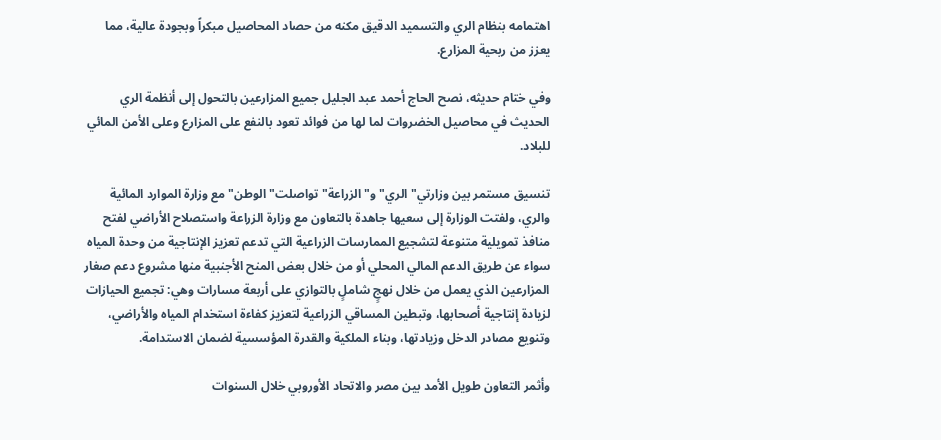اهتمامه بنظام الري والتسميد الدقيق مكنه من حصاد المحاصيل مبكراً وبجودة عالية، مما يعزز من ربحية المزارع.

وفي ختام حديثه، نصح الحاج أحمد عبد الجليل جميع المزارعين بالتحول إلى أنظمة الري الحديث في محاصيل الخضروات لما لها من فوائد تعود بالنفع على المزارع وعلى الأمن المائي للبلاد.

تنسيق مستمر بين وزارتي" الري" و" الزراعة"تواصلت" الوطن" مع وزارة الموارد المائية والري، ولفتت الوزارة إلى سعيها جاهدة بالتعاون مع وزارة الزراعة واستصلاح الأراضي لفتح منافذ تمويلية متنوعة لتشجيع الممارسات الزراعية التي تدعم تعزيز الإنتاجية من وحدة المياه سواء عن طريق الدعم المالي المحلي أو من خلال بعض المنح الأجنبية منها مشروع دعم صغار المزارعين الذي يعمل من خلال نهجٍ شاملٍ بالتوازي على أربعة مسارات وهي: تجميع الحيازات لزيادة إنتاجية أصحابها، وتبطين المساقي الزراعية لتعزيز كفاءة استخدام المياه والأراضي، وتنويع مصادر الدخل وزيادتها، وبناء الملكية والقدرة المؤسسية لضمان الاستدامة.

وأثمر التعاون طويل الأمد بين مصر والاتحاد الأوروبي خلال السنوات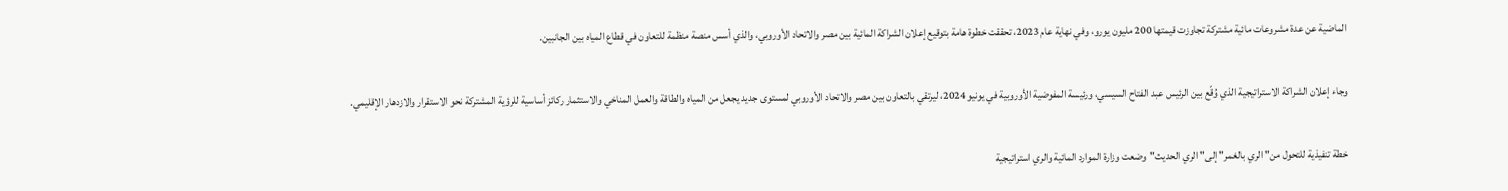الماضية عن عدة مشروعات مائية مشتركة تجاوزت قيمتها 200 مليون يورو، وفي نهاية عام 2023، تحققت خطوة هامة بتوقيع إعلان الشراكة المائية بين مصر والاتحاد الأوروبي، والذي أسس منصة منظمة للتعاون في قطاع المياه بين الجانبين.

وجاء إعلان الشراكة الاستراتيجية الذي وُقّع بين الرئيس عبد الفتاح السيسي، ورئيسة المفوضية الأوروبية في يونيو 2024، ليرتقي بالتعاون بين مصر والاتحاد الأوروبي لمستوى جديد يجعل من المياه والطاقة والعمل المناخي والاستثمار ركائز أساسية للرؤية المشتركة نحو الاستقرار والازدهار الإقليمي.

خطة تنفيذية للتحول من" الري بالغمر" إلى" الري الحديث"وضعت وزارة الموارد المائية والري استراتيجية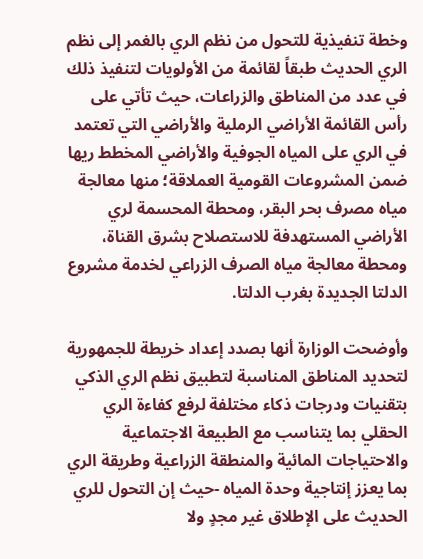وخطة تنفيذية للتحول من نظم الري بالغمر إلى نظم الري الحديث طبقاً لقائمة من الأولويات لتنفيذ ذلك في عدد من المناطق والزراعات، حيث تأتي على رأس القائمة الأراضي الرملية والأراضي التي تعتمد في الري على المياه الجوفية والأراضي المخطط ريها ضمن المشروعات القومية العملاقة؛ منها معالجة مياه مصرف بحر البقر، ومحطة المحسمة لري الأراضي المستهدفة للاستصلاح بشرق القناة، ومحطة معالجة مياه الصرف الزراعي لخدمة مشروع الدلتا الجديدة بغرب الدلتا.

وأوضحت الوزارة أنها بصدد إعداد خريطة للجمهورية لتحديد المناطق المناسبة لتطبيق نظم الري الذكي بتقنيات ودرجات ذكاء مختلفة لرفع كفاءة الري الحقلي بما يتناسب مع الطبيعة الاجتماعية والاحتياجات المائية والمنطقة الزراعية وطريقة الري بما يعزز إنتاجية وحدة المياه -حيث إن التحول للري الحديث على الإطلاق غير مجدٍ ولا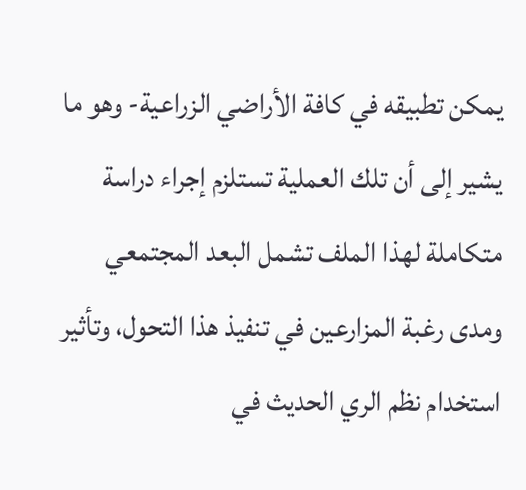يمكن تطبيقه في كافة الأراضي الزراعية- وهو ما يشير إلى أن تلك العملية تستلزم إجراء دراسة متكاملة لهذا الملف تشمل البعد المجتمعي ومدى رغبة المزارعين في تنفيذ هذا التحول، وتأثير استخدام نظم الري الحديث في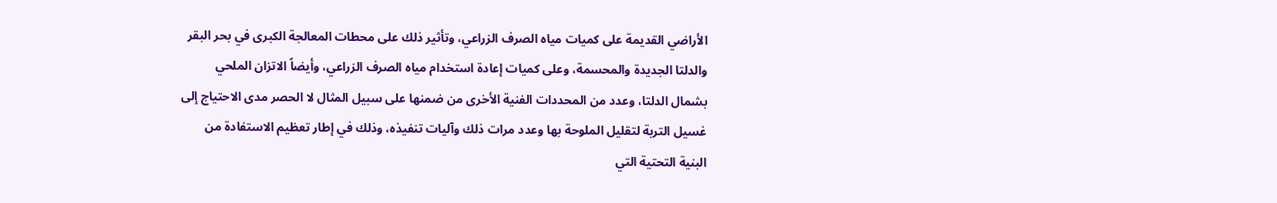الأراضي القديمة على كميات مياه الصرف الزراعي، وتأثير ذلك على محطات المعالجة الكبرى في بحر البقر والدلتا الجديدة والمحسمة، وعلى كميات إعادة استخدام مياه الصرف الزراعي، وأيضاً الاتزان الملحي بشمال الدلتا، وعدد من المحددات الفنية الأخرى من ضمنها على سبيل المثال لا الحصر مدى الاحتياج إلى غسيل التربة لتقليل الملوحة بها وعدد مرات ذلك وآليات تنفيذه، وذلك في إطار تعظيم الاستفادة من البنية التحتية التي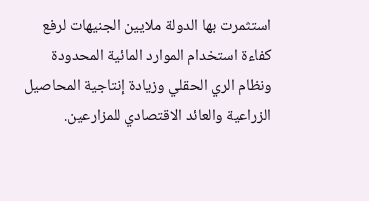استثمرت بها الدولة ملايين الجنيهات لرفع كفاءة استخدام الموارد المائية المحدودة ونظام الري الحقلي وزيادة إنتاجية المحاصيل الزراعية والعائد الاقتصادي للمزارعين.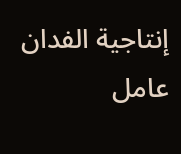إنتاجية الفدان عامل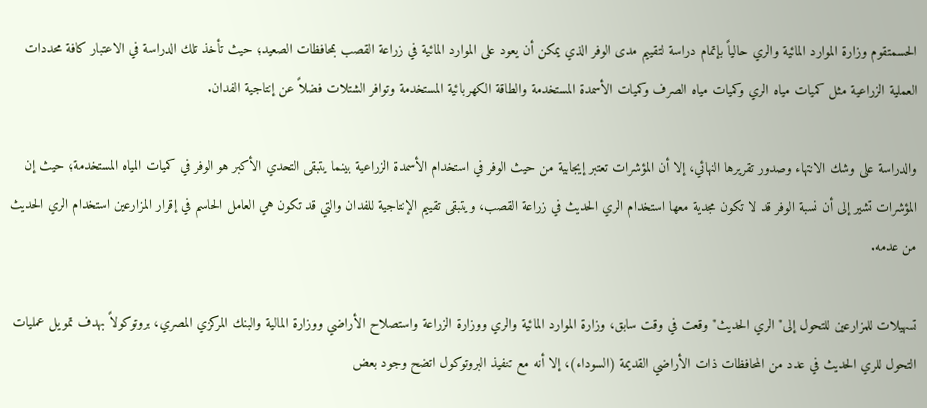الحسمتقوم وزارة الموارد المائية والري حالياً بإتمام دراسة لتقييم مدى الوفر الذي يمكن أن يعود على الموارد المائية في زراعة القصب بمحافظات الصعيد؛ حيث تأخذ تلك الدراسة في الاعتبار كافة محددات العملية الزراعية مثل كميات مياه الري وكميات مياه الصرف وكميات الأسمدة المستخدمة والطاقة الكهربائية المستخدمة وتوافر الشتلات فضلاً عن إنتاجية الفدان.

والدراسة على وشك الانتهاء وصدور تقريرها النهائي، إلا أن المؤشرات تعتبر إيجابية من حيث الوفر في استخدام الأسمدة الزراعية بينما يتبقى التحدي الأكبر هو الوفر في كميات المياه المستخدمة؛ حيث إن المؤشرات تشير إلى أن نسبة الوفر قد لا تكون مجدية معها استخدام الري الحديث في زراعة القصب، ويتبقى تقييم الإنتاجية للفدان والتي قد تكون هي العامل الحاسم في إقرار المزارعين استخدام الري الحديث من عدمه.

تسهيلات للمزارعين للتحول إلى" الري الحديث"وقعت في وقت سابق، وزارة الموارد المائية والري ووزارة الزراعة واستصلاح الأراضي ووزارة المالية والبنك المركزي المصري، بروتوكولاً بهدف تمويل عمليات التحول للري الحديث في عدد من المحافظات ذات الأراضي القديمة (السوداء)، إلا أنه مع تنفيذ البروتوكول اتضح وجود بعض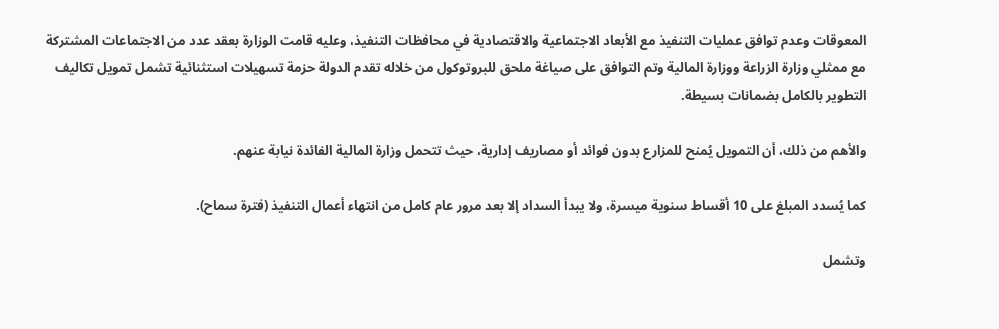المعوقات وعدم توافق عمليات التنفيذ مع الأبعاد الاجتماعية والاقتصادية في محافظات التنفيذ، وعليه قامت الوزارة بعقد عدد من الاجتماعات المشتركة مع ممثلي وزارة الزراعة ووزارة المالية وتم التوافق على صياغة ملحق للبروتوكول من خلاله تقدم الدولة حزمة تسهيلات استثنائية تشمل تمويل تكاليف التطوير بالكامل بضمانات بسيطة.

والأهم من ذلك، أن التمويل يُمنح للمزارع بدون فوائد أو مصاريف إدارية، حيث تتحمل وزارة المالية الفائدة نيابة عنهم.

كما يُسدد المبلغ على 10 أقساط سنوية ميسرة، ولا يبدأ السداد إلا بعد مرور عام كامل من انتهاء أعمال التنفيذ (فترة سماح).

وتشمل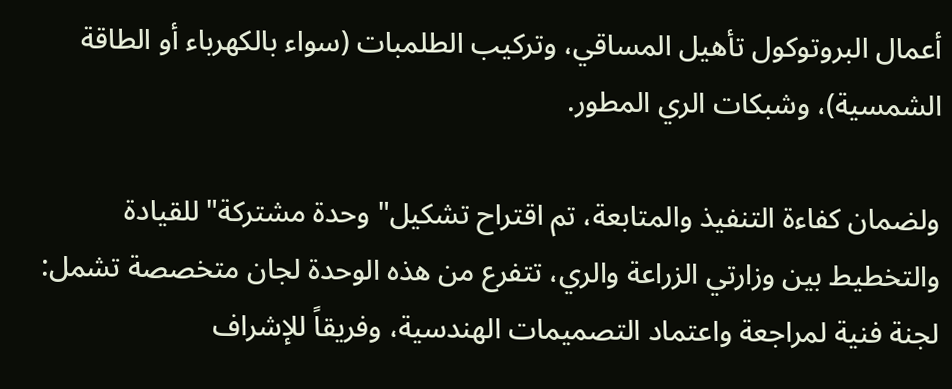أعمال البروتوكول تأهيل المساقي، وتركيب الطلمبات (سواء بالكهرباء أو الطاقة الشمسية)، وشبكات الري المطور.

ولضمان كفاءة التنفيذ والمتابعة، تم اقتراح تشكيل" وحدة مشتركة" للقيادة والتخطيط بين وزارتي الزراعة والري، تتفرع من هذه الوحدة لجان متخصصة تشمل: لجنة فنية لمراجعة واعتماد التصميمات الهندسية، وفريقاً للإشراف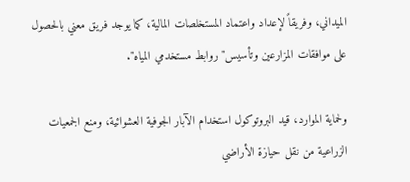الميداني، وفريقاً لإعداد واعتماد المستخلصات المالية، كما يوجد فريق معني بالحصول على موافقات المزارعين وتأسيس" روابط مستخدمي المياه".

ولحماية الموارد، قيد البروتوكول استخدام الآبار الجوفية العشوائية، ومنع الجمعيات الزراعية من نقل حيازة الأراضي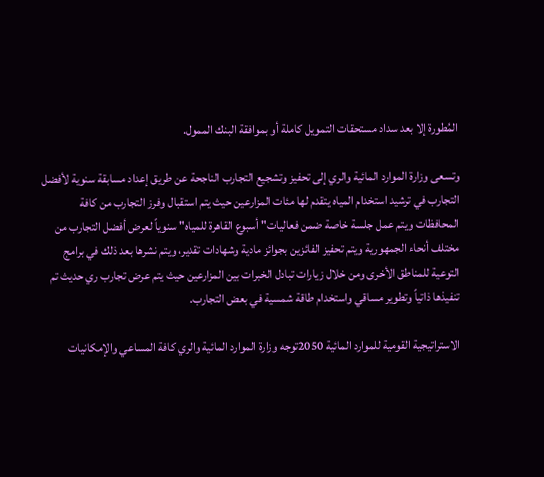المُطورة إلا بعد سداد مستحقات التمويل كاملة أو بموافقة البنك الممول.

وتسعى وزارة الموارد المائية والري إلى تحفيز وتشجيع التجارب الناجحة عن طريق إعداد مسابقة سنوية لأفضل التجارب في ترشيد استخدام المياه يتقدم لها مئات المزارعين حيث يتم استقبال وفرز التجارب من كافة المحافظات ويتم عمل جلسة خاصة ضمن فعاليات" أسبوع القاهرة للمياه" سنوياً لعرض أفضل التجارب من مختلف أنحاء الجمهورية ويتم تحفيز الفائزين بجوائز مادية وشهادات تقدير، ويتم نشرها بعد ذلك في برامج التوعية للمناطق الأخرى ومن خلال زيارات تبادل الخبرات بين المزارعين حيث يتم عرض تجارب ري حديث تم تنفيذها ذاتياً وتطوير مساقي واستخدام طاقة شمسية في بعض التجارب.

الاستراتيجية القومية للموارد المائية 2050توجه وزارة الموارد المائية والري كافة المساعي والإمكانيات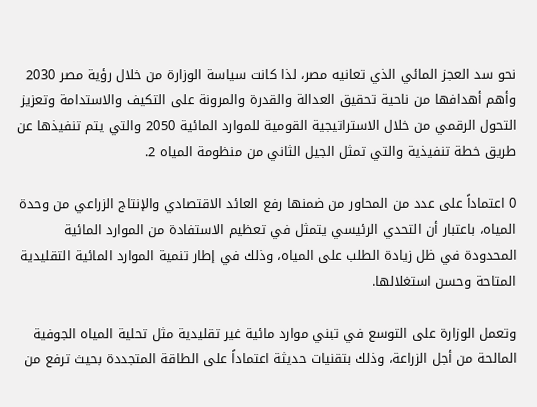نحو سد العجز المائي الذي تعانيه مصر، لذا كانت سياسة الوزارة من خلال رؤية مصر 2030 وأهم أهدافها من ناحية تحقيق العدالة والقدرة والمرونة على التكيف والاستدامة وتعزيز التحول الرقمي من خلال الاستراتيجية القومية للموارد المائية 2050 والتي يتم تنفيذها عن طريق خطة تنفيذية والتي تمثل الجيل الثاني من منظومة المياه 2.

0 اعتماداً على عدد من المحاور من ضمنها رفع العائد الاقتصادي والإنتاج الزراعي من وحدة المياه، باعتبار أن التحدي الرئيسي يتمثل في تعظيم الاستفادة من الموارد المائية المحدودة في ظل زيادة الطلب على المياه، وذلك في إطار تنمية الموارد المائية التقليدية المتاحة وحسن استغلالها.

وتعمل الوزارة على التوسع في تبني موارد مائية غير تقليدية مثل تحلية المياه الجوفية المالحة من أجل الزراعة، وذلك بتقنيات حديثة اعتماداً على الطاقة المتجددة بحيث ترفع من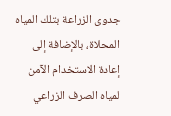جدوى الزراعة بتلك المياه المحلاة، بالإضافة إلى إعادة الاستخدام الآمن لمياه الصرف الزراعي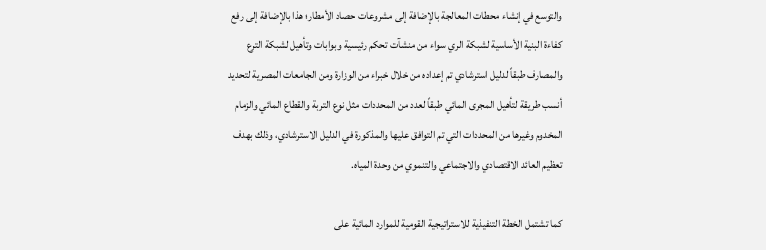والتوسع في إنشاء محطات المعالجة بالإضافة إلى مشروعات حصاد الأمطار؛ هذا بالإضافة إلى رفع كفاءة البنية الأساسية لشبكة الري سواء من منشآت تحكم رئيسية وبوابات وتأهيل لشبكة الترع والمصارف طبقاً لدليل استرشادي تم إعداده من خلال خبراء من الوزارة ومن الجامعات المصرية لتحديد أنسب طريقة لتأهيل المجرى المائي طبقاً لعدد من المحددات مثل نوع التربة والقطاع المائي والزمام المخدوم وغيرها من المحددات التي تم التوافق عليها والمذكورة في الدليل الاسترشادي، وذلك بهدف تعظيم العائد الاقتصادي والاجتماعي والتنموي من وحدة المياه.

كما تشتمل الخطة التنفيذية للاستراتيجية القومية للموارد المائية على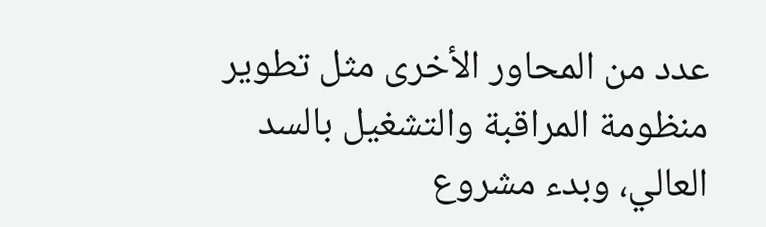عدد من المحاور الأخرى مثل تطوير منظومة المراقبة والتشغيل بالسد العالي، وبدء مشروع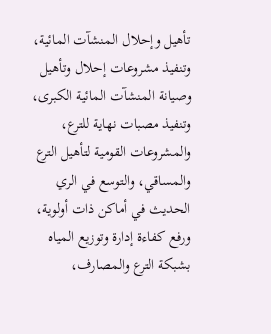تأهيل وإحلال المنشآت المائية، وتنفيذ مشروعات إحلال وتأهيل وصيانة المنشآت المائية الكبرى، وتنفيذ مصبات نهاية للترع، والمشروعات القومية لتأهيل الترع والمساقي، والتوسع في الري الحديث في أماكن ذات أولوية، ورفع كفاءة إدارة وتوزيع المياه بشبكة الترع والمصارف،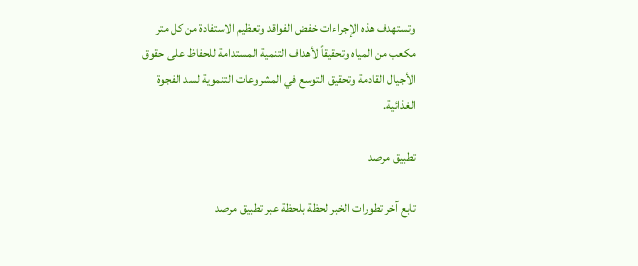وتستهدف هذه الإجراءات خفض الفواقد وتعظيم الاستفادة من كل متر مكعب من المياه وتحقيقاً لأهداف التنمية المستدامة للحفاظ على حقوق الأجيال القادمة وتحقيق التوسع في المشروعات التنموية لسد الفجوة الغذائية.

تطبيق مرصد

تابع آخر تطورات الخبر لحظة بلحظة عبر تطبيق مرصد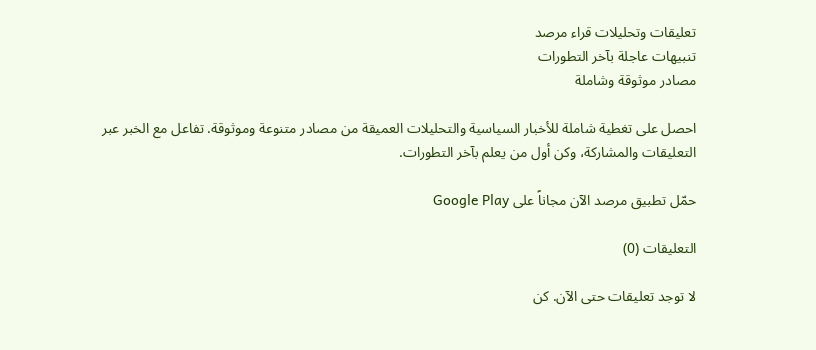تعليقات وتحليلات قراء مرصد
تنبيهات عاجلة بآخر التطورات
مصادر موثوقة وشاملة

احصل على تغطية شاملة للأخبار السياسية والتحليلات العميقة من مصادر متنوعة وموثوقة. تفاعل مع الخبر عبر التعليقات والمشاركة، وكن أول من يعلم بآخر التطورات.

حمّل تطبيق مرصد الآن مجاناً على Google Play

التعليقات (0)

لا توجد تعليقات حتى الآن. كن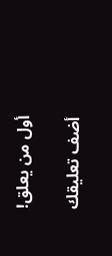أول من يعلق!

أضف تعليقك